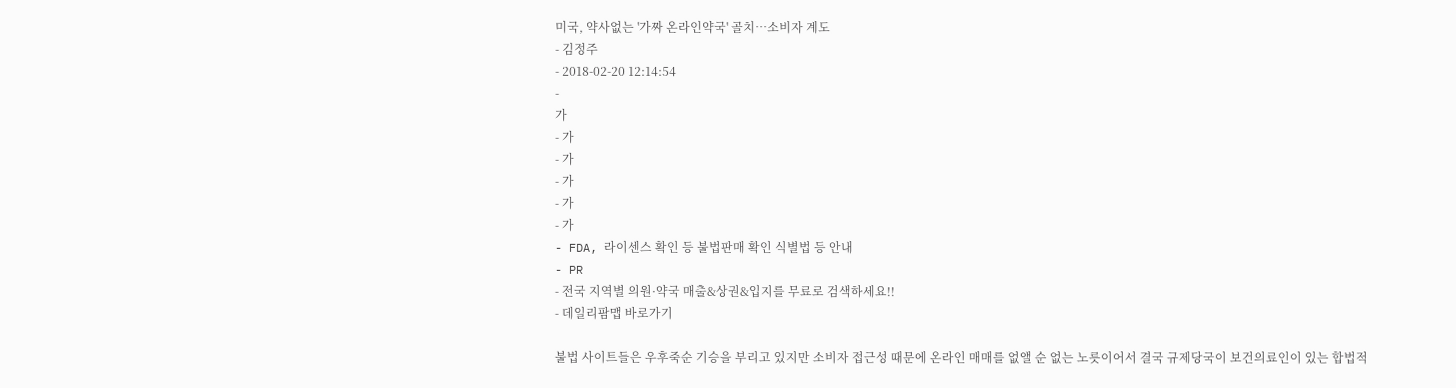미국, 약사없는 '가짜 온라인약국' 골치…소비자 계도
- 김정주
- 2018-02-20 12:14:54
-
가
- 가
- 가
- 가
- 가
- 가
- FDA, 라이센스 확인 등 불법판매 확인 식별법 등 안내
- PR
- 전국 지역별 의원·약국 매출&상권&입지를 무료로 검색하세요!!
- 데일리팜맵 바로가기

불법 사이트들은 우후죽순 기승을 부리고 있지만 소비자 접근성 때문에 온라인 매매를 없앨 순 없는 노릇이어서 결국 규제당국이 보건의료인이 있는 합법적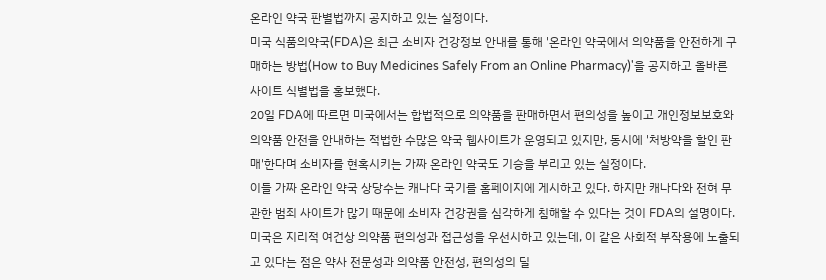온라인 약국 판별법까지 공지하고 있는 실정이다.
미국 식품의약국(FDA)은 최근 소비자 건강정보 안내를 통해 '온라인 약국에서 의약품을 안전하게 구매하는 방법(How to Buy Medicines Safely From an Online Pharmacy)'을 공지하고 올바른 사이트 식별법을 홍보했다.
20일 FDA에 따르면 미국에서는 합법적으로 의약품을 판매하면서 편의성을 높이고 개인정보보호와 의약품 안전을 안내하는 적법한 수많은 약국 웹사이트가 운영되고 있지만, 동시에 '처방약을 할인 판매'한다며 소비자를 현혹시키는 가짜 온라인 약국도 기승을 부리고 있는 실정이다.
이들 가짜 온라인 약국 상당수는 캐나다 국기를 홈페이지에 게시하고 있다. 하지만 캐나다와 전혀 무관한 범죄 사이트가 많기 때문에 소비자 건강권을 심각하게 침해할 수 있다는 것이 FDA의 설명이다.
미국은 지리적 여건상 의약품 편의성과 접근성을 우선시하고 있는데, 이 같은 사회적 부작용에 노출되고 있다는 점은 약사 전문성과 의약품 안전성, 편의성의 딜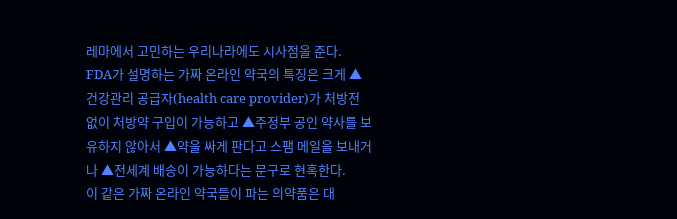레마에서 고민하는 우리나라에도 시사점을 준다.
FDA가 설명하는 가짜 온라인 약국의 특징은 크게 ▲건강관리 공급자(health care provider)가 처방전 없이 처방약 구입이 가능하고 ▲주정부 공인 약사를 보유하지 않아서 ▲약을 싸게 판다고 스팸 메일을 보내거나 ▲전세계 배송이 가능하다는 문구로 현혹한다.
이 같은 가짜 온라인 약국들이 파는 의약품은 대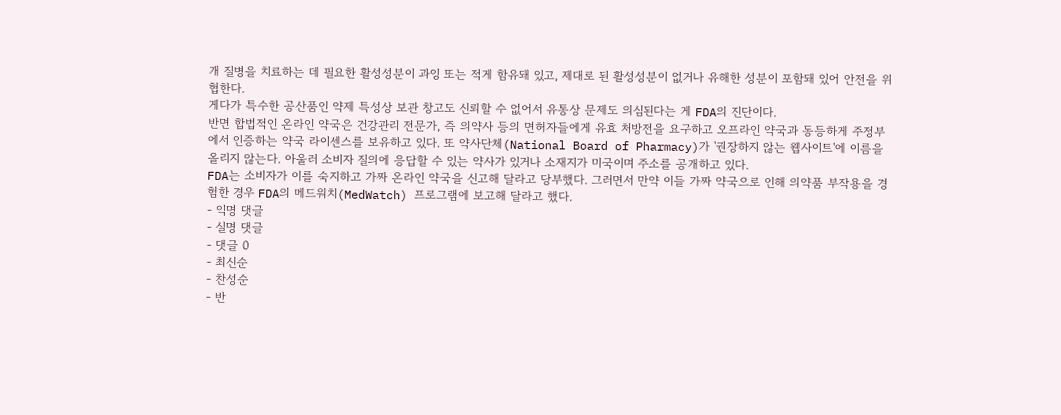개 질병을 치료하는 데 필요한 활성성분이 과잉 또는 적게 함유돼 있고, 제대로 된 활성성분이 없거나 유해한 성분이 포함돼 있어 안전을 위협한다.
게다가 특수한 공산품인 약제 특성상 보관 창고도 신뢰할 수 없어서 유통상 문제도 의심된다는 게 FDA의 진단이다.
반면 합법적인 온라인 약국은 건강관리 전문가, 즉 의약사 등의 면허자들에게 유효 처방전을 요구하고 오프라인 약국과 동등하게 주정부에서 인증하는 약국 라이센스를 보유하고 있다. 또 약사단체(National Board of Pharmacy)가 '권장하지 않는 웹사이트'에 이름을 올리지 않는다. 아울러 소비자 질의에 응답할 수 있는 약사가 있거나 소재지가 미국이며 주소를 공개하고 있다.
FDA는 소비자가 이를 숙지하고 가짜 온라인 약국을 신고해 달라고 당부했다. 그러면서 만약 이들 가짜 약국으로 인해 의약품 부작용을 경험한 경우 FDA의 메드워치(MedWatch) 프로그램에 보고해 달라고 했다.
- 익명 댓글
- 실명 댓글
- 댓글 0
- 최신순
- 찬성순
- 반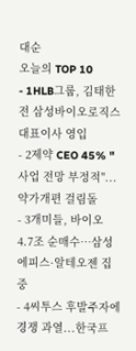대순
오늘의 TOP 10
- 1HLB그룹, 김태한 전 삼성바이오로직스 대표이사 영입
- 2제약 CEO 45% "사업 전망 부정적"...약가개편 걸림돌
- 3개미들, 바이오 4.7조 순매수…삼성에피스·알테오젠 집중
- 4씨투스 후발주자에 경쟁 과열...한국프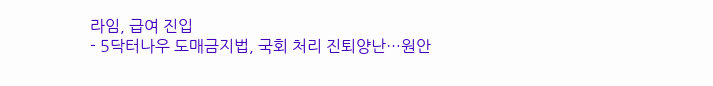라임, 급여 진입
- 5닥터나우 도매금지법, 국회 처리 진퇴양난…원안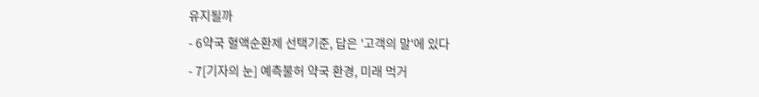유지될까
- 6약국 혈액순환제 선택기준, 답은 '고객의 말'에 있다
- 7[기자의 눈] 예측불허 약국 환경, 미래 먹거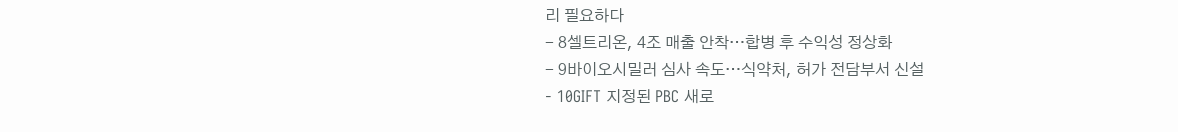리 필요하다
- 8셀트리온, 4조 매출 안착…합병 후 수익성 정상화
- 9바이오시밀러 심사 속도…식약처, 허가 전담부서 신설
- 10GIFT 지정된 PBC 새로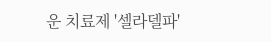운 치료제 '셀라델파'